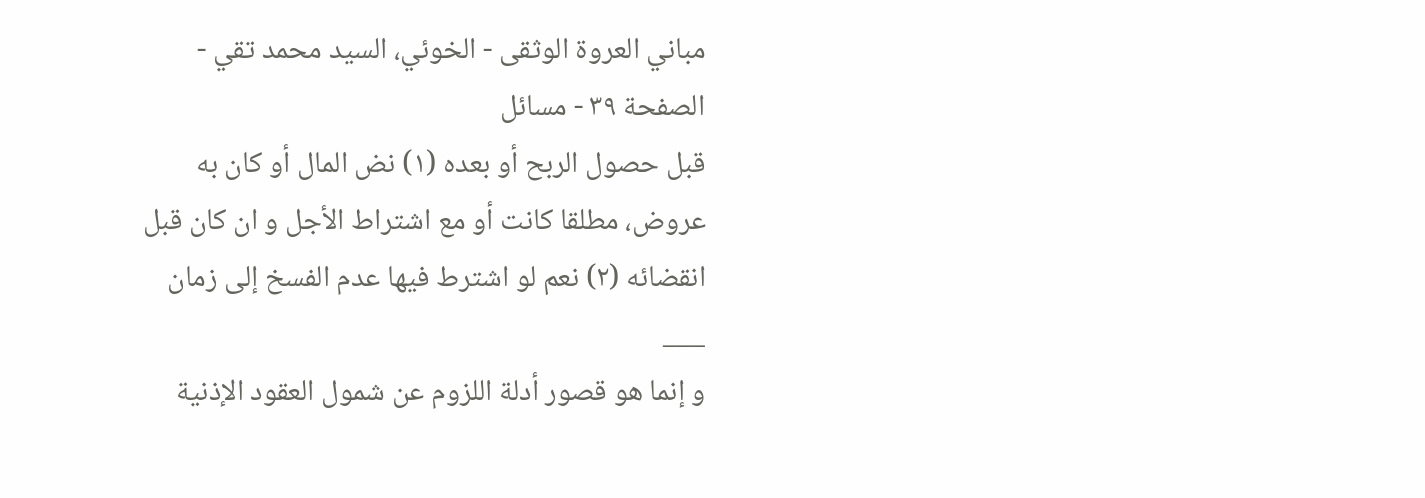مباني العروة الوثقى - الخوئي، السيد محمد تقي - الصفحة ٣٩ - مسائل
قبل حصول الربح أو بعده (١) نض المال أو كان به عروض، مطلقا كانت أو مع اشتراط الأجل و ان كان قبل انقضائه (٢) نعم لو اشترط فيها عدم الفسخ إلى زمان
___
و إنما هو قصور أدلة اللزوم عن شمول العقود الإذنية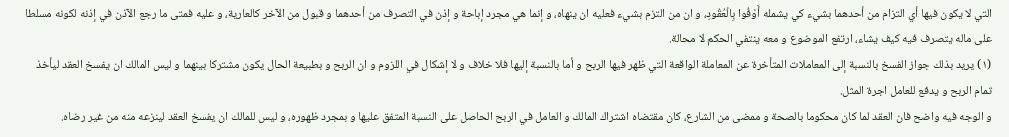التي لا يكون فيها أي التزام من أحدهما بشيء كي يشمله أَوْفُوا بِالْعُقُودِ، و ان من التزم بشيء فعليه ان ينهاه، و إنما هي مجرد إباحة و إذن في التصرف من أحدهما و قبول من الآخر كالعارية، و عليه فمتى ما رجع الآذن في إذنه لكونه مسلطا على ماله يتصرف فيه كيف يشاء، ارتفع الموضوع و معه ينتفي الحكم لا محالة.
(١) يريد بذلك جواز الفسخ بالنسبة إلى المعاملات المتأخرة عن المعاملة الواقعة التي ظهر فيها الربح و أما بالنسبة إليها فلا خلاف و لا إشكال في اللزوم و ان الربح و بطبيعة الحال يكون مشتركا بينهما و ليس المالك ان يفسخ العقد ليأخذ تمام الربح و يدفع للعامل اجرة المثل.
و الوجه فيه واضح فان العقد لما كان محكوما بالصحة و ممضى من الشارع، كان مقتضاه اشتراك المالك و العامل في الربح الحاصل على النسبة المتفق عليها و بمجرد ظهوره، و ليس للمالك ان يفسخ العقد لينزعه منه من غير رضاه.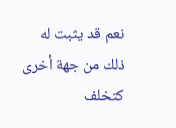نعم قد يثبت له ذلك من جهة أخرى كتخلف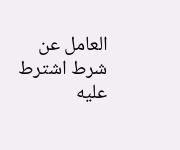العامل عن شرط اشترط عليه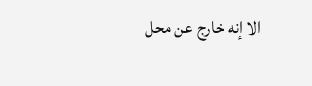الا إنه خارج عن محل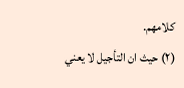كلامهم.
(٢) حيث ان التأجيل لا يعني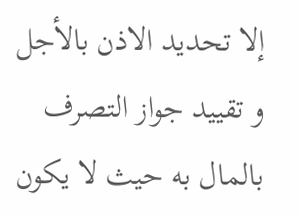إلا تحديد الاذن بالأجل و تقييد جواز التصرف بالمال به حيث لا يكون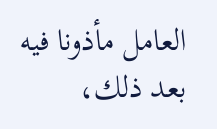العامل مأذونا فيه بعد ذلك،